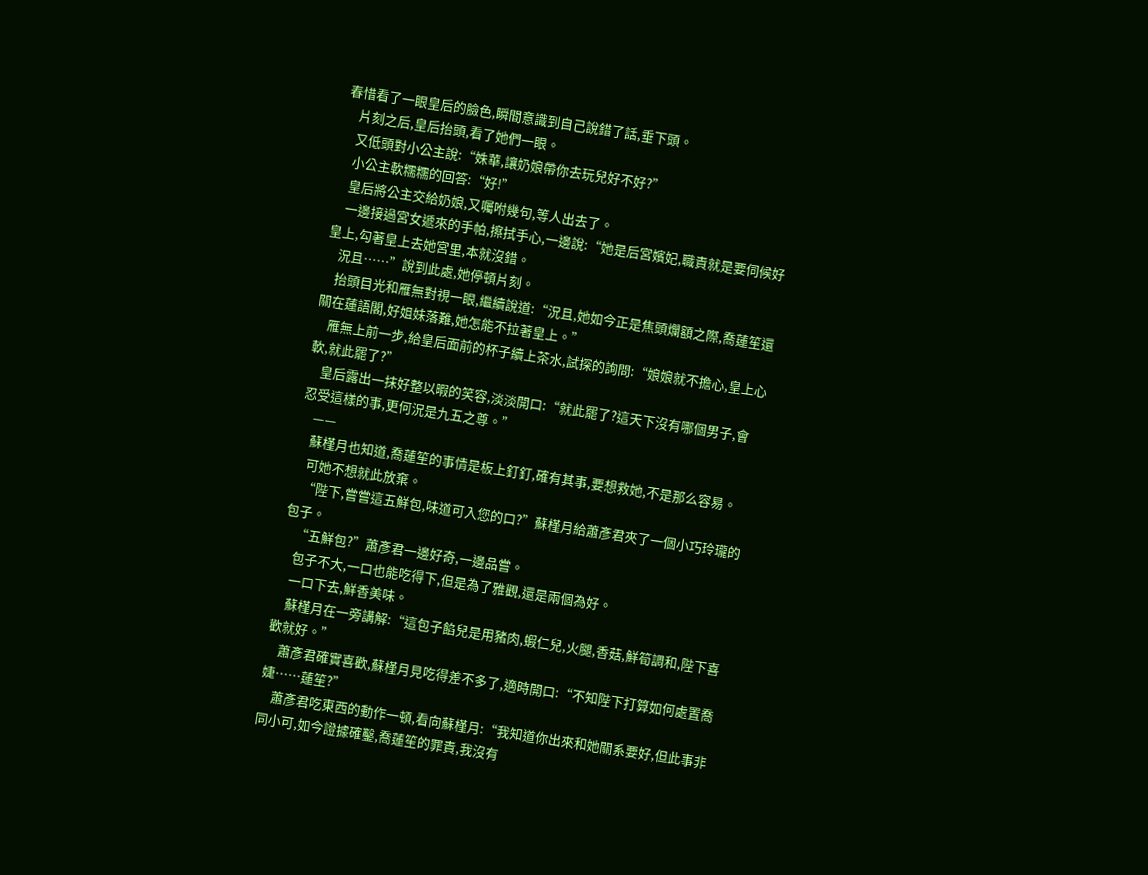春惜看了一眼皇后的臉色,瞬間意識到自己說錯了話,垂下頭。
    片刻之后,皇后抬頭,看了她們一眼。
    又低頭對小公主說:“姝華,讓奶娘帶你去玩兒好不好?”
    小公主軟糯糯的回答:“好!”
    皇后將公主交給奶娘,又囑咐幾句,等人出去了。
    一邊接過宮女遞來的手帕,擦拭手心,一邊說:“她是后宮嬪妃,職責就是要伺候好皇上,勾著皇上去她宮里,本就沒錯。
    況且……”說到此處,她停頓片刻。
    抬頭目光和雁無對視一眼,繼續說道:“況且,她如今正是焦頭爛額之際,喬蓮笙還關在蓮語閣,好姐妹落難,她怎能不拉著皇上。”
    雁無上前一步,給皇后面前的杯子續上茶水,試探的詢問:“娘娘就不擔心,皇上心軟,就此罷了?”
    皇后露出一抹好整以暇的笑容,淡淡開口:“就此罷了?這天下沒有哪個男子,會忍受這樣的事,更何況是九五之尊。”
    ——
    蘇槿月也知道,喬蓮笙的事情是板上釘釘,確有其事,要想救她,不是那么容易。
    可她不想就此放棄。
    “陛下,嘗嘗這五鮮包,味道可入您的口?”蘇槿月給蕭彥君夾了一個小巧玲瓏的包子。
    “五鮮包?”蕭彥君一邊好奇,一邊品嘗。
    包子不大,一口也能吃得下,但是為了雅觀,還是兩個為好。
    一口下去,鮮香美味。
    蘇槿月在一旁講解:“這包子餡兒是用豬肉,蝦仁兒,火腿,香菇,鮮筍調和,陛下喜歡就好。”
    蕭彥君確實喜歡,蘇槿月見吃得差不多了,適時開口:“不知陛下打算如何處置喬婕……蓮笙?”
    蕭彥君吃東西的動作一頓,看向蘇槿月:“我知道你出來和她關系要好,但此事非同小可,如今證據確鑿,喬蓮笙的罪責,我沒有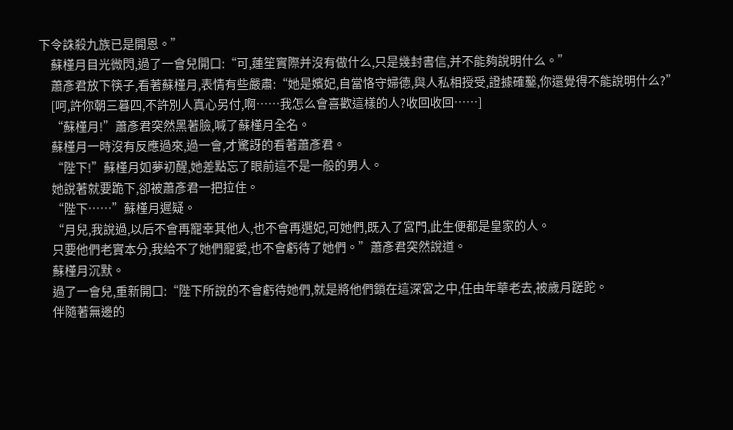下令誅殺九族已是開恩。”
    蘇槿月目光微閃,過了一會兒開口:“可,蓮笙實際并沒有做什么,只是幾封書信,并不能夠說明什么。”
    蕭彥君放下筷子,看著蘇槿月,表情有些嚴肅:“她是嬪妃,自當恪守婦德,與人私相授受,證據確鑿,你還覺得不能說明什么?”
    [呵,許你朝三暮四,不許別人真心另付,啊……我怎么會喜歡這樣的人?收回收回……]
    “蘇槿月!”蕭彥君突然黑著臉,喊了蘇槿月全名。
    蘇槿月一時沒有反應過來,過一會,才驚訝的看著蕭彥君。
    “陛下!”蘇槿月如夢初醒,她差點忘了眼前這不是一般的男人。
    她說著就要跪下,卻被蕭彥君一把拉住。
    “陛下……”蘇槿月遲疑。
    “月兒,我說過,以后不會再寵幸其他人,也不會再選妃,可她們,既入了宮門,此生便都是皇家的人。
    只要他們老實本分,我給不了她們寵愛,也不會虧待了她們。”蕭彥君突然說道。
    蘇槿月沉默。
    過了一會兒,重新開口:“陛下所說的不會虧待她們,就是將他們鎖在這深宮之中,任由年華老去,被歲月蹉跎。
    伴隨著無邊的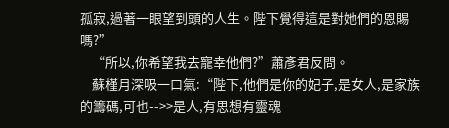孤寂,過著一眼望到頭的人生。陛下覺得這是對她們的恩賜嗎?”
    “所以,你希望我去寵幸他們?”蕭彥君反問。
    蘇槿月深吸一口氣:“陛下,他們是你的妃子,是女人,是家族的籌碼,可也-->>是人,有思想有靈魂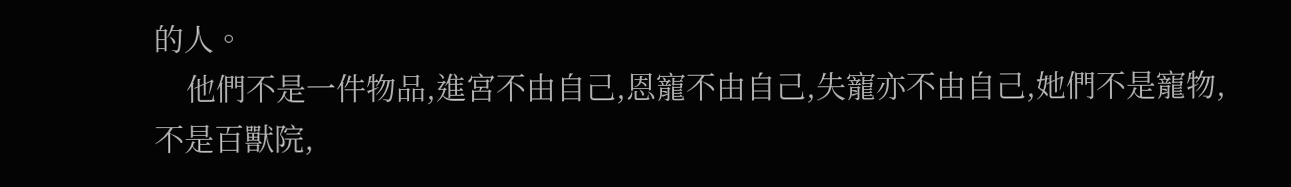的人。
    他們不是一件物品,進宮不由自己,恩寵不由自己,失寵亦不由自己,她們不是寵物,不是百獸院,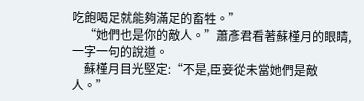吃飽喝足就能夠滿足的畜牲。”
    “她們也是你的敵人。”蕭彥君看著蘇槿月的眼睛,一字一句的說道。
    蘇槿月目光堅定:“不是,臣妾從未當她們是敵人。”